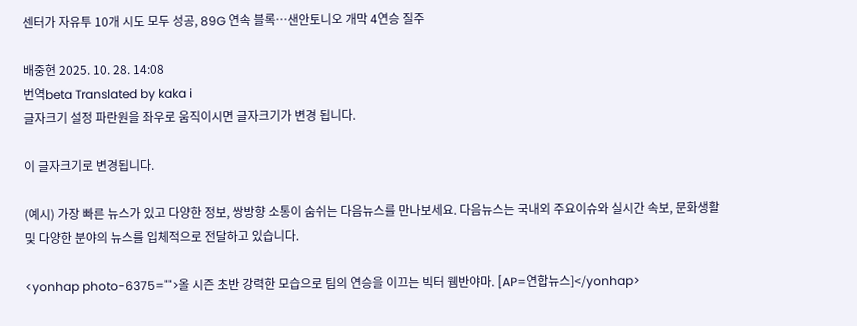센터가 자유투 10개 시도 모두 성공, 89G 연속 블록…샌안토니오 개막 4연승 질주

배중현 2025. 10. 28. 14:08
번역beta Translated by kaka i
글자크기 설정 파란원을 좌우로 움직이시면 글자크기가 변경 됩니다.

이 글자크기로 변경됩니다.

(예시) 가장 빠른 뉴스가 있고 다양한 정보, 쌍방향 소통이 숨쉬는 다음뉴스를 만나보세요. 다음뉴스는 국내외 주요이슈와 실시간 속보, 문화생활 및 다양한 분야의 뉴스를 입체적으로 전달하고 있습니다.

<yonhap photo-6375="">올 시즌 초반 강력한 모습으로 팀의 연승을 이끄는 빅터 웸반야마. [AP=연합뉴스]</yonhap>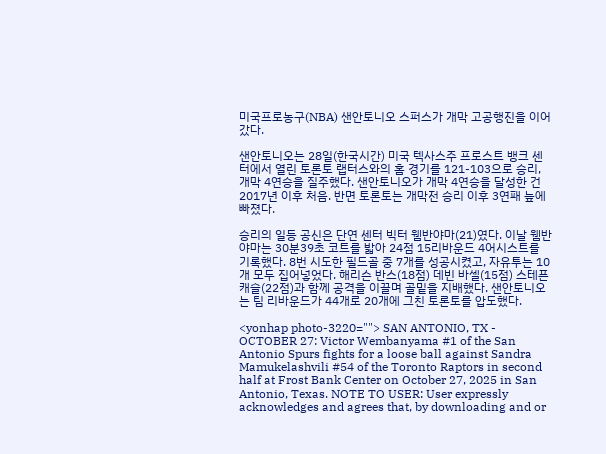미국프로농구(NBA) 샌안토니오 스퍼스가 개막 고공행진을 이어갔다.

샌안토니오는 28일(한국시간) 미국 텍사스주 프로스트 뱅크 센터에서 열린 토론토 랩터스와의 홈 경기를 121-103으로 승리, 개막 4연승을 질주했다. 샌안토니오가 개막 4연승을 달성한 건 2017년 이후 처음. 반면 토론토는 개막전 승리 이후 3연패 늪에 빠졌다.

승리의 일등 공신은 단연 센터 빅터 웸반야마(21)였다. 이날 웸반야마는 30분39초 코트를 밟아 24점 15리바운드 4어시스트를 기록했다. 8번 시도한 필드골 중 7개를 성공시켰고, 자유투는 10개 모두 집어넣었다. 해리슨 반스(18점) 데빈 바셀(15점) 스테픈 캐슬(22점)과 함께 공격을 이끌며 골밑을 지배했다. 샌안토니오는 팀 리바운드가 44개로 20개에 그친 토론토를 압도했다.

<yonhap photo-3220=""> SAN ANTONIO, TX - OCTOBER 27: Victor Wembanyama #1 of the San Antonio Spurs fights for a loose ball against Sandra Mamukelashvili #54 of the Toronto Raptors in second half at Frost Bank Center on October 27, 2025 in San Antonio, Texas. NOTE TO USER: User expressly acknowledges and agrees that, by downloading and or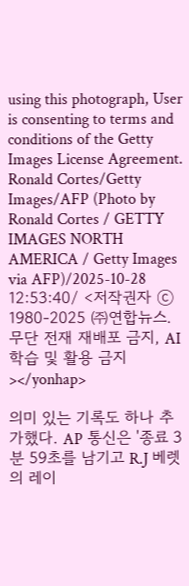using this photograph, User is consenting to terms and conditions of the Getty Images License Agreement. Ronald Cortes/Getty Images/AFP (Photo by Ronald Cortes / GETTY IMAGES NORTH AMERICA / Getty Images via AFP)/2025-10-28 12:53:40/ <저작권자 ⓒ 1980-2025 ㈜연합뉴스. 무단 전재 재배포 금지, AI 학습 및 활용 금지></yonhap>

의미 있는 기록도 하나 추가했다. AP 통신은 '종료 3분 59초를 남기고 R.J 베렛의 레이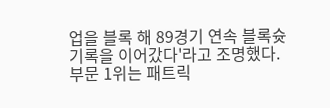업을 블록 해 89경기 연속 블록슛 기록을 이어갔다'라고 조명했다. 부문 1위는 패트릭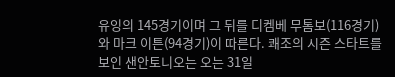유잉의 145경기이며 그 뒤를 디켐베 무톰보(116경기)와 마크 이튼(94경기)이 따른다. 쾌조의 시즌 스타트를 보인 샌안토니오는 오는 31일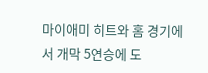마이애미 히트와 홈 경기에서 개막 5연승에 도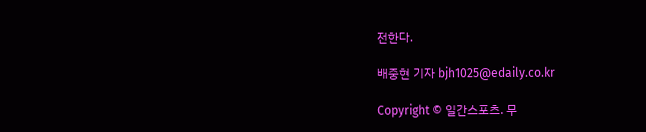전한다.

배중현 기자 bjh1025@edaily.co.kr

Copyright © 일간스포츠. 무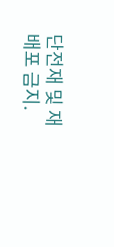단전재 및 재배포 금지.